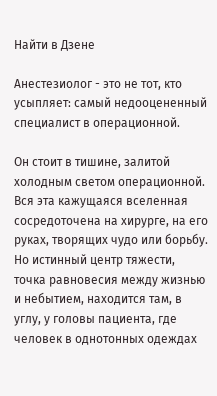Найти в Дзене

Анестезиолог - это не тот, кто усыпляет: самый недооцененный специалист в операционной.

Он стоит в тишине, залитой холодным светом операционной. Вся эта кажущаяся вселенная сосредоточена на хирурге, на его руках, творящих чудо или борьбу. Но истинный центр тяжести, точка равновесия между жизнью и небытием, находится там, в углу, у головы пациента, где человек в однотонных одеждах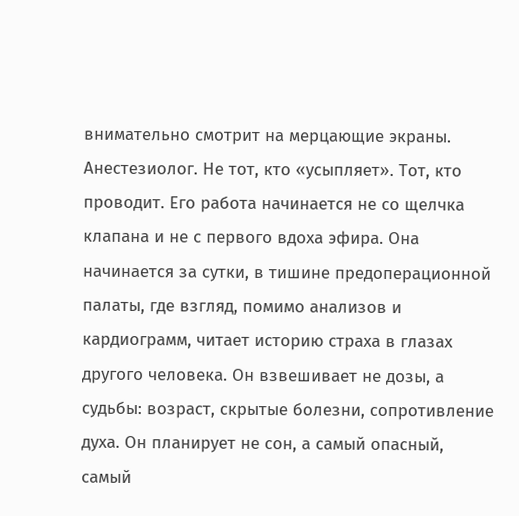внимательно смотрит на мерцающие экраны. Анестезиолог. Не тот, кто «усыпляет». Тот, кто проводит. Его работа начинается не со щелчка клапана и не с первого вдоха эфира. Она начинается за сутки, в тишине предоперационной палаты, где взгляд, помимо анализов и кардиограмм, читает историю страха в глазах другого человека. Он взвешивает не дозы, а судьбы: возраст, скрытые болезни, сопротивление духа. Он планирует не сон, а самый опасный, самый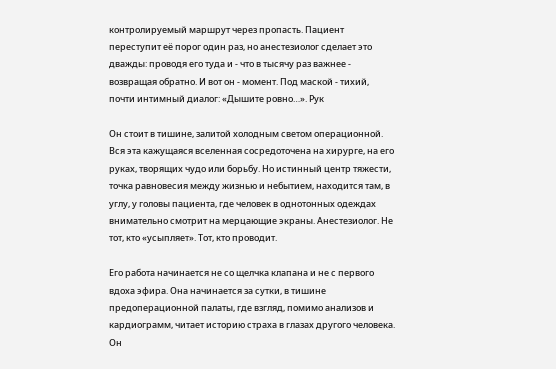контролируемый маршрут через пропасть. Пациент переступит её порог один раз, но анестезиолог сделает это дважды: проводя его туда и - что в тысячу раз важнее - возвращая обратно. И вот он - момент. Под маской - тихий, почти интимный диалог: «Дышите ровно…». Рук

Он стоит в тишине, залитой холодным светом операционной. Вся эта кажущаяся вселенная сосредоточена на хирурге, на его руках, творящих чудо или борьбу. Но истинный центр тяжести, точка равновесия между жизнью и небытием, находится там, в углу, у головы пациента, где человек в однотонных одеждах внимательно смотрит на мерцающие экраны. Анестезиолог. Не тот, кто «усыпляет». Тот, кто проводит.

Его работа начинается не со щелчка клапана и не с первого вдоха эфира. Она начинается за сутки, в тишине предоперационной палаты, где взгляд, помимо анализов и кардиограмм, читает историю страха в глазах другого человека. Он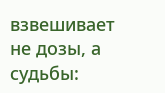взвешивает не дозы, а судьбы: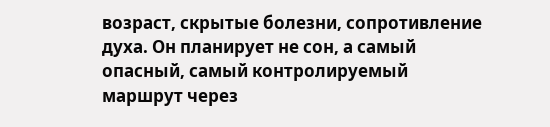возраст, скрытые болезни, сопротивление духа. Он планирует не сон, а самый опасный, самый контролируемый маршрут через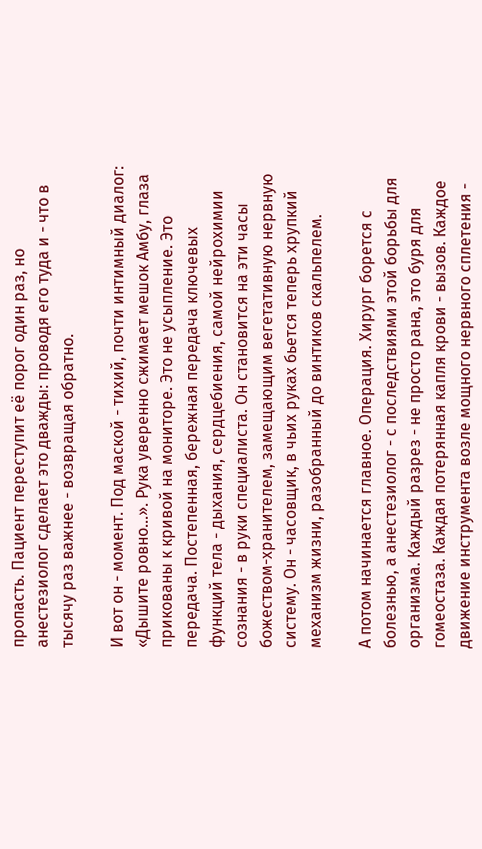пропасть. Пациент переступит её порог один раз, но анестезиолог сделает это дважды: проводя его туда и - что в тысячу раз важнее - возвращая обратно.

И вот он - момент. Под маской - тихий, почти интимный диалог: «Дышите ровно…». Рука уверенно сжимает мешок Амбу, глаза прикованы к кривой на мониторе. Это не усыпление. Это передача. Постепенная, бережная передача ключевых функций тела - дыхания, сердцебиения, самой нейрохимии сознания - в руки специалиста. Он становится на эти часы божеством-хранителем, замещающим вегетативную нервную систему. Он - часовщик, в чьих руках бьется теперь хрупкий механизм жизни, разобранный до винтиков скальпелем.

А потом начинается главное. Операция. Хирург борется с болезнью, а анестезиолог - с последствиями этой борьбы для организма. Каждый разрез - не просто рана, это буря для гомеостаза. Каждая потерянная капля крови - вызов. Каждое движение инструмента возле мощного нервного сплетения -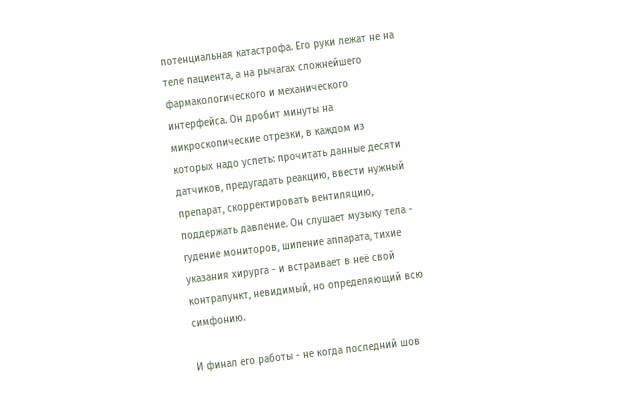потенциальная катастрофа. Его руки лежат не на теле пациента, а на рычагах сложнейшего фармакологического и механического интерфейса. Он дробит минуты на микроскопические отрезки, в каждом из которых надо успеть: прочитать данные десяти датчиков, предугадать реакцию, ввести нужный препарат, скорректировать вентиляцию, поддержать давление. Он слушает музыку тела - гудение мониторов, шипение аппарата, тихие указания хирурга - и встраивает в неё свой контрапункт, невидимый, но определяющий всю симфонию.

И финал его работы - не когда последний шов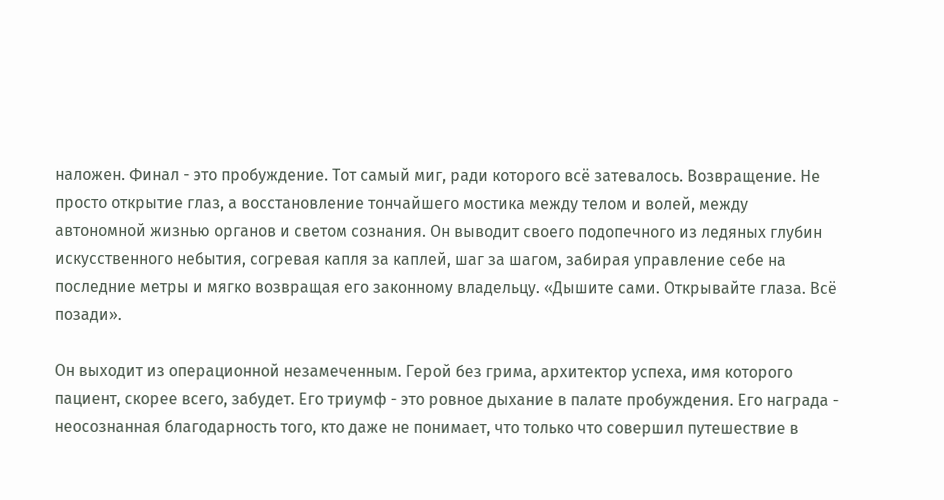наложен. Финал - это пробуждение. Тот самый миг, ради которого всё затевалось. Возвращение. Не просто открытие глаз, а восстановление тончайшего мостика между телом и волей, между автономной жизнью органов и светом сознания. Он выводит своего подопечного из ледяных глубин искусственного небытия, согревая капля за каплей, шаг за шагом, забирая управление себе на последние метры и мягко возвращая его законному владельцу. «Дышите сами. Открывайте глаза. Всё позади».

Он выходит из операционной незамеченным. Герой без грима, архитектор успеха, имя которого пациент, скорее всего, забудет. Его триумф - это ровное дыхание в палате пробуждения. Его награда - неосознанная благодарность того, кто даже не понимает, что только что совершил путешествие в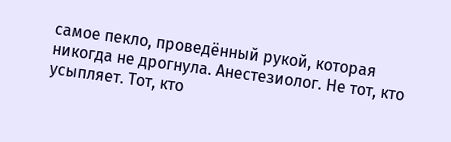самое пекло, проведённый рукой, которая никогда не дрогнула. Анестезиолог. Не тот, кто усыпляет. Тот, кто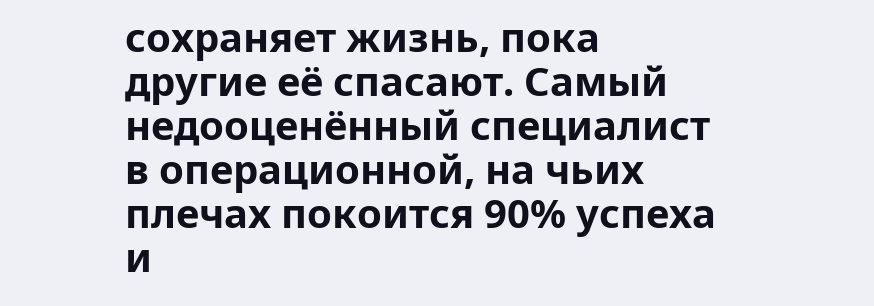сохраняет жизнь, пока другие её спасают. Самый недооценённый специалист в операционной, на чьих плечах покоится 90% успеха и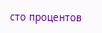сто процентов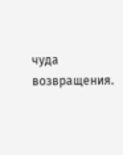чуда возвращения.